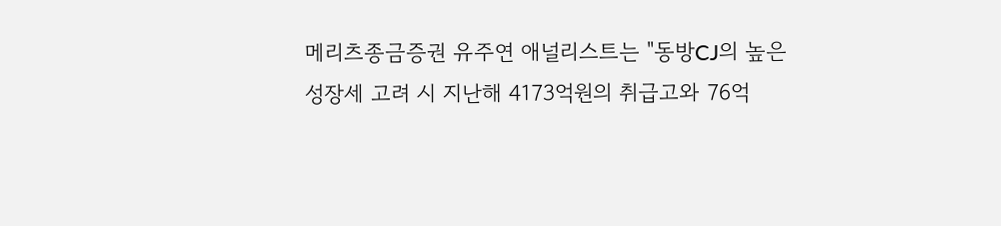메리츠종금증권 유주연 애널리스트는 "동방CJ의 높은 성장세 고려 시 지난해 4173억원의 취급고와 76억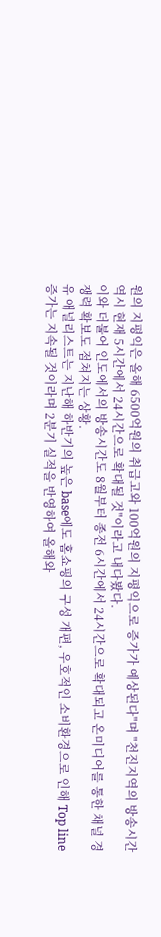원의 지평익은 올해 6500억원의 취급고와 100억원의 지평익으로 증가가 예상된다"며 "천진지역의 방송시간 역시 현재 5시간에서 24시간으로 확대될 것"이라고 내다봤다.
이와 더불어 인도에서의 방송시간도 8월부터 종전 6시간에서 24시간으로 확대되고 온미디어를 통한 채널 경쟁력 확보도 점쳐지는 상황.
유 애널리스트는 지난해 하반기의 높은 base에도 홈쇼핑의 구성 개편, 우호적인 소비환경으로 인해 Top line 증가는 지속될 것이라며 2분기 실적을 반영하여 올해와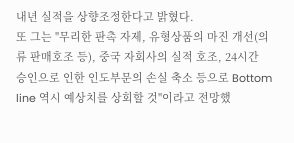내년 실적을 상향조정한다고 밝혔다.
또 그는 "무리한 판촉 자제, 유형상품의 마진 개선(의류 판매호조 등), 중국 자회사의 실적 호조, 24시간 승인으로 인한 인도부문의 손실 축소 등으로 Bottom line 역시 예상치를 상회할 것"이라고 전망했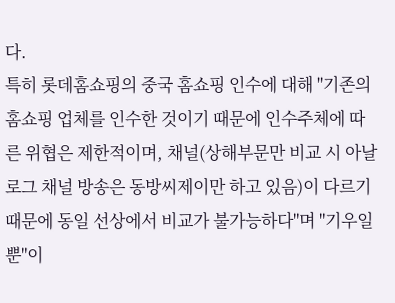다.
특히 롯데홈쇼핑의 중국 홈쇼핑 인수에 대해 "기존의 홈쇼핑 업체를 인수한 것이기 때문에 인수주체에 따른 위협은 제한적이며, 채널(상해부문만 비교 시 아날로그 채널 방송은 동방씨제이만 하고 있음)이 다르기 때문에 동일 선상에서 비교가 불가능하다"며 "기우일 뿐"이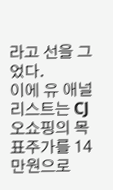라고 선을 그었다.
이에 유 애널리스트는 CJ오쇼핑의 목표주가를 14만원으로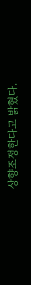상향조정한다고 밝혔다.